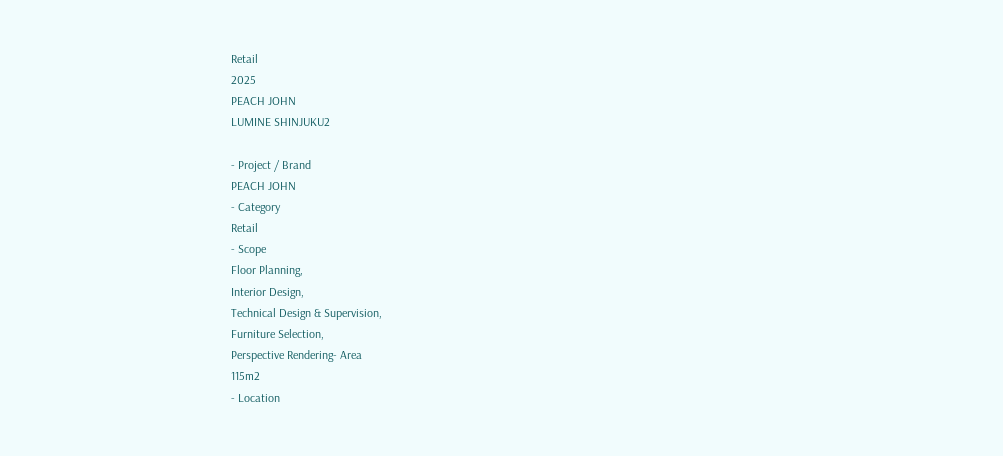Retail
2025
PEACH JOHN
LUMINE SHINJUKU2

- Project / Brand
PEACH JOHN
- Category
Retail
- Scope
Floor Planning,
Interior Design,
Technical Design & Supervision,
Furniture Selection,
Perspective Rendering- Area
115m2
- Location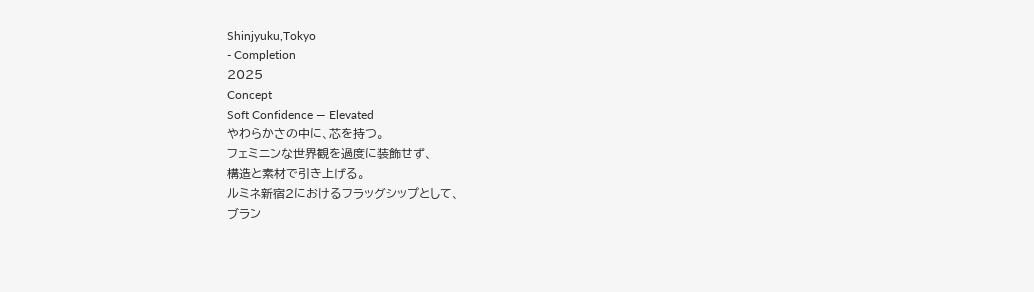Shinjyuku,Tokyo
- Completion
2025
Concept
Soft Confidence — Elevated
やわらかさの中に、芯を持つ。
フェミニンな世界観を過度に装飾せず、
構造と素材で引き上げる。
ルミネ新宿2におけるフラッグシップとして、
ブラン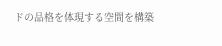ドの品格を体現する空間を構築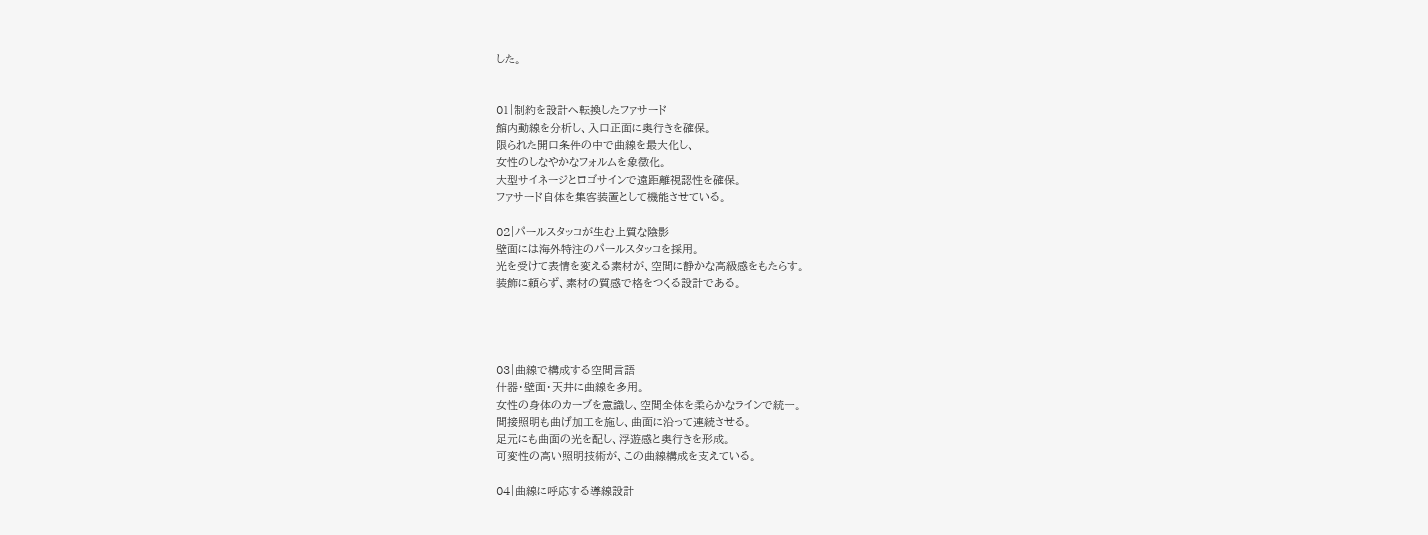した。


01|制約を設計へ転換したファサード
館内動線を分析し、入口正面に奥行きを確保。
限られた開口条件の中で曲線を最大化し、
女性のしなやかなフォルムを象徴化。
大型サイネージとロゴサインで遠距離視認性を確保。
ファサード自体を集客装置として機能させている。

02|パールスタッコが生む上質な陰影
壁面には海外特注のパールスタッコを採用。
光を受けて表情を変える素材が、空間に静かな高級感をもたらす。
装飾に頼らず、素材の質感で格をつくる設計である。




03|曲線で構成する空間言語
什器・壁面・天井に曲線を多用。
女性の身体のカーブを意識し、空間全体を柔らかなラインで統一。
間接照明も曲げ加工を施し、曲面に沿って連続させる。
足元にも曲面の光を配し、浮遊感と奥行きを形成。
可変性の高い照明技術が、この曲線構成を支えている。

04|曲線に呼応する導線設計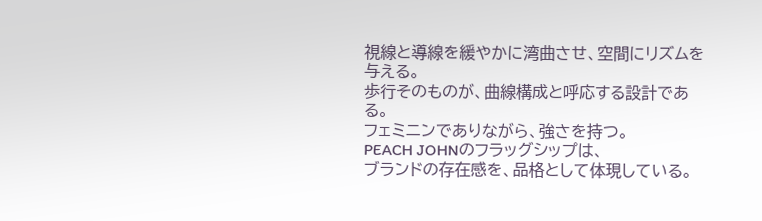視線と導線を緩やかに湾曲させ、空間にリズムを与える。
歩行そのものが、曲線構成と呼応する設計である。
フェミニンでありながら、強さを持つ。
PEACH JOHNのフラッグシップは、
ブランドの存在感を、品格として体現している。